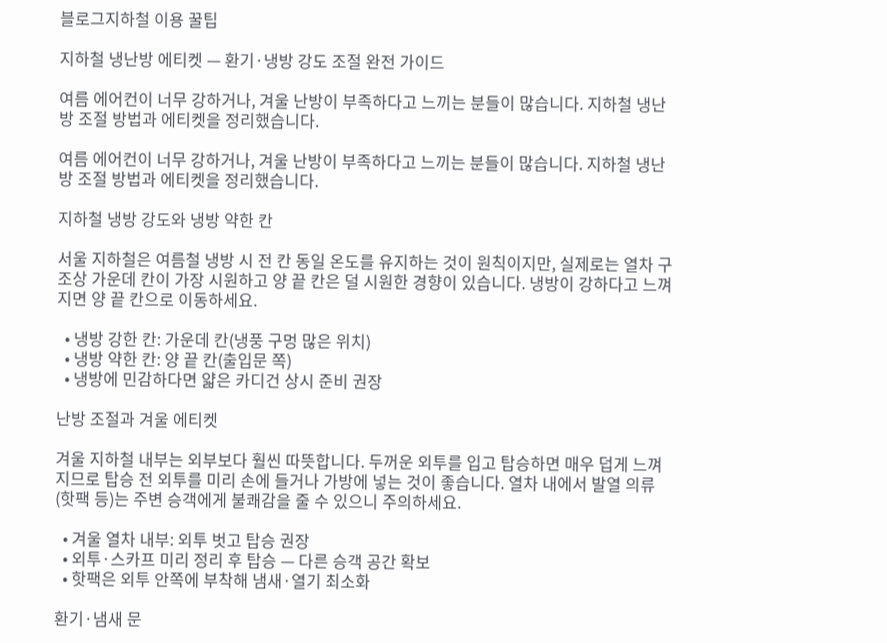블로그지하철 이용 꿀팁

지하철 냉난방 에티켓 — 환기·냉방 강도 조절 완전 가이드

여름 에어컨이 너무 강하거나, 겨울 난방이 부족하다고 느끼는 분들이 많습니다. 지하철 냉난방 조절 방법과 에티켓을 정리했습니다.

여름 에어컨이 너무 강하거나, 겨울 난방이 부족하다고 느끼는 분들이 많습니다. 지하철 냉난방 조절 방법과 에티켓을 정리했습니다.

지하철 냉방 강도와 냉방 약한 칸

서울 지하철은 여름철 냉방 시 전 칸 동일 온도를 유지하는 것이 원칙이지만, 실제로는 열차 구조상 가운데 칸이 가장 시원하고 양 끝 칸은 덜 시원한 경향이 있습니다. 냉방이 강하다고 느껴지면 양 끝 칸으로 이동하세요.

  • 냉방 강한 칸: 가운데 칸(냉풍 구멍 많은 위치)
  • 냉방 약한 칸: 양 끝 칸(출입문 쪽)
  • 냉방에 민감하다면 얇은 카디건 상시 준비 권장

난방 조절과 겨울 에티켓

겨울 지하철 내부는 외부보다 훨씬 따뜻합니다. 두꺼운 외투를 입고 탑승하면 매우 덥게 느껴지므로 탑승 전 외투를 미리 손에 들거나 가방에 넣는 것이 좋습니다. 열차 내에서 발열 의류(핫팩 등)는 주변 승객에게 불쾌감을 줄 수 있으니 주의하세요.

  • 겨울 열차 내부: 외투 벗고 탑승 권장
  • 외투·스카프 미리 정리 후 탑승 — 다른 승객 공간 확보
  • 핫팩은 외투 안쪽에 부착해 냄새·열기 최소화

환기·냄새 문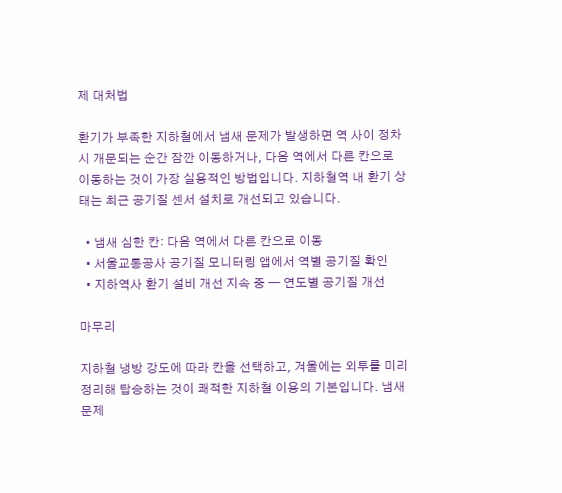제 대처법

환기가 부족한 지하철에서 냄새 문제가 발생하면 역 사이 정차 시 개문되는 순간 잠깐 이동하거나, 다음 역에서 다른 칸으로 이동하는 것이 가장 실용적인 방법입니다. 지하철역 내 환기 상태는 최근 공기질 센서 설치로 개선되고 있습니다.

  • 냄새 심한 칸: 다음 역에서 다른 칸으로 이동
  • 서울교통공사 공기질 모니터링 앱에서 역별 공기질 확인
  • 지하역사 환기 설비 개선 지속 중 — 연도별 공기질 개선

마무리

지하철 냉방 강도에 따라 칸을 선택하고, 겨울에는 외투를 미리 정리해 탑승하는 것이 쾌적한 지하철 이용의 기본입니다. 냄새 문제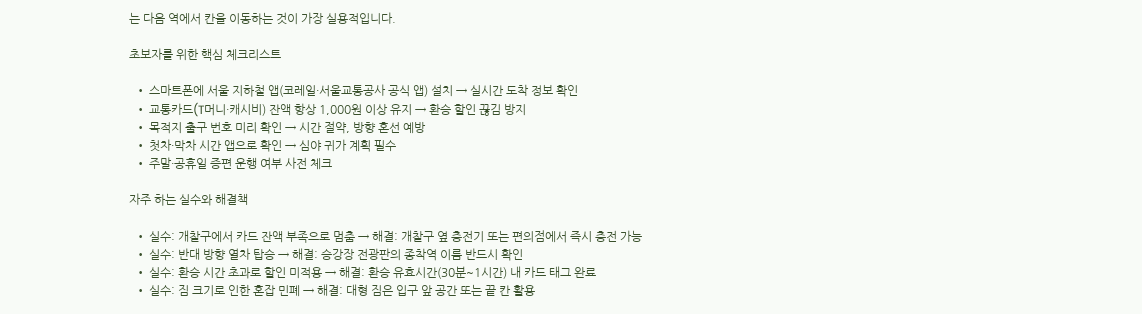는 다음 역에서 칸을 이동하는 것이 가장 실용적입니다.

초보자를 위한 핵심 체크리스트

  • 스마트폰에 서울 지하철 앱(코레일·서울교통공사 공식 앱) 설치 → 실시간 도착 정보 확인
  • 교통카드(T머니·캐시비) 잔액 항상 1,000원 이상 유지 → 환승 할인 끊김 방지
  • 목적지 출구 번호 미리 확인 → 시간 절약, 방향 혼선 예방
  • 첫차·막차 시간 앱으로 확인 → 심야 귀가 계획 필수
  • 주말·공휴일 증편 운행 여부 사전 체크

자주 하는 실수와 해결책

  • 실수: 개찰구에서 카드 잔액 부족으로 멈춤 → 해결: 개찰구 옆 충전기 또는 편의점에서 즉시 충전 가능
  • 실수: 반대 방향 열차 탑승 → 해결: 승강장 전광판의 종착역 이름 반드시 확인
  • 실수: 환승 시간 초과로 할인 미적용 → 해결: 환승 유효시간(30분~1시간) 내 카드 태그 완료
  • 실수: 짐 크기로 인한 혼잡 민폐 → 해결: 대형 짐은 입구 앞 공간 또는 끝 칸 활용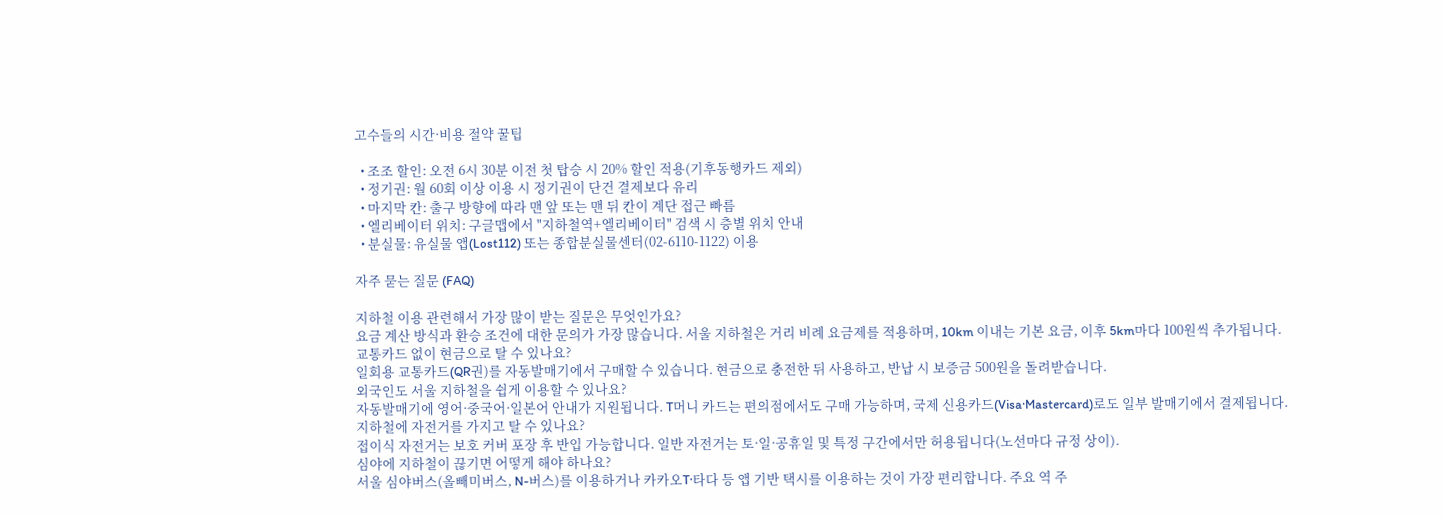고수들의 시간·비용 절약 꿀팁

  • 조조 할인: 오전 6시 30분 이전 첫 탑승 시 20% 할인 적용(기후동행카드 제외)
  • 정기권: 월 60회 이상 이용 시 정기권이 단건 결제보다 유리
  • 마지막 칸: 출구 방향에 따라 맨 앞 또는 맨 뒤 칸이 계단 접근 빠름
  • 엘리베이터 위치: 구글맵에서 "지하철역+엘리베이터" 검색 시 층별 위치 안내
  • 분실물: 유실물 앱(Lost112) 또는 종합분실물센터(02-6110-1122) 이용

자주 묻는 질문 (FAQ)

지하철 이용 관련해서 가장 많이 받는 질문은 무엇인가요?
요금 계산 방식과 환승 조건에 대한 문의가 가장 많습니다. 서울 지하철은 거리 비례 요금제를 적용하며, 10km 이내는 기본 요금, 이후 5km마다 100원씩 추가됩니다.
교통카드 없이 현금으로 탈 수 있나요?
일회용 교통카드(QR권)를 자동발매기에서 구매할 수 있습니다. 현금으로 충전한 뒤 사용하고, 반납 시 보증금 500원을 돌려받습니다.
외국인도 서울 지하철을 쉽게 이용할 수 있나요?
자동발매기에 영어·중국어·일본어 안내가 지원됩니다. T머니 카드는 편의점에서도 구매 가능하며, 국제 신용카드(Visa·Mastercard)로도 일부 발매기에서 결제됩니다.
지하철에 자전거를 가지고 탈 수 있나요?
접이식 자전거는 보호 커버 포장 후 반입 가능합니다. 일반 자전거는 토·일·공휴일 및 특정 구간에서만 허용됩니다(노선마다 규정 상이).
심야에 지하철이 끊기면 어떻게 해야 하나요?
서울 심야버스(올빼미버스, N-버스)를 이용하거나 카카오T·타다 등 앱 기반 택시를 이용하는 것이 가장 편리합니다. 주요 역 주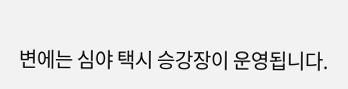변에는 심야 택시 승강장이 운영됩니다.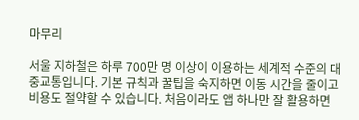마무리

서울 지하철은 하루 700만 명 이상이 이용하는 세계적 수준의 대중교통입니다. 기본 규칙과 꿀팁을 숙지하면 이동 시간을 줄이고 비용도 절약할 수 있습니다. 처음이라도 앱 하나만 잘 활용하면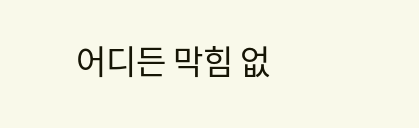어디든 막힘 없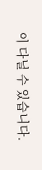이 다닐 수 있습니다.